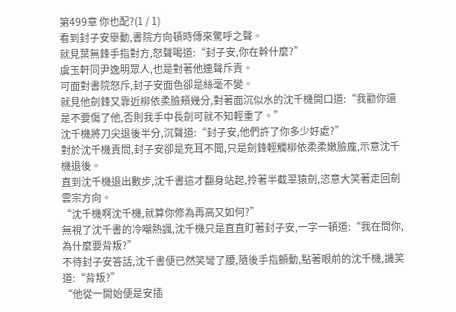第499章 你也配?(1 / 1)
看到封子安舉動,書院方向頓時傳來驚呼之聲。
就見葉無鋒手指對方,怒聲喝道:“封子安,你在幹什麼?”
虞玉軒同尹逸明眾人,也是對著他連聲斥責。
可面對書院怒斥,封子安面色卻是絲毫不變。
就見他劍鋒又靠近柳依柔臉頰幾分,對著面沉似水的沈千機開口道:“我勸你還是不要傷了他,否則我手中長劍可就不知輕重了。”
沈千機將刀尖退後半分,沉聲道:“封子安,他們許了你多少好處?”
對於沈千機責問,封子安卻是充耳不聞,只是劍鋒輕觸柳依柔柔嫩臉龐,示意沈千機退後。
直到沈千機退出數步,沈千書這才翻身站起,拎著半截翠猿劍,恣意大笑著走回劍雲宗方向。
“沈千機啊沈千機,就算你修為再高又如何?”
無視了沈千書的冷嘲熱諷,沈千機只是直直盯著封子安,一字一頓道:“我在問你,為什麼要背叛?”
不待封子安答話,沈千書便已然笑彎了腰,隨後手指顫動,點著眼前的沈千機,譏笑道:“背叛?”
“他從一開始便是安插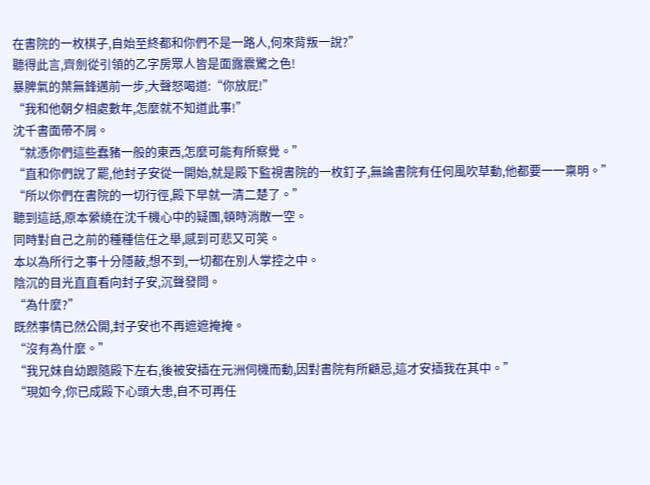在書院的一枚棋子,自始至終都和你們不是一路人,何來背叛一說?”
聽得此言,齊劍從引領的乙字房眾人皆是面露震驚之色!
暴脾氣的葉無鋒邁前一步,大聲怒喝道:“你放屁!”
“我和他朝夕相處數年,怎麼就不知道此事!”
沈千書面帶不屑。
“就憑你們這些蠢豬一般的東西,怎麼可能有所察覺。”
“直和你們說了罷,他封子安從一開始,就是殿下監視書院的一枚釘子,無論書院有任何風吹草動,他都要一一稟明。”
“所以你們在書院的一切行徑,殿下早就一清二楚了。”
聽到這話,原本縈繞在沈千機心中的疑團,頓時消散一空。
同時對自己之前的種種信任之舉,感到可悲又可笑。
本以為所行之事十分隱蔽,想不到,一切都在別人掌控之中。
陰沉的目光直直看向封子安,沉聲發問。
“為什麼?”
既然事情已然公開,封子安也不再遮遮掩掩。
“沒有為什麼。”
“我兄妹自幼跟隨殿下左右,後被安插在元洲伺機而動,因對書院有所顧忌,這才安插我在其中。”
“現如今,你已成殿下心頭大患,自不可再任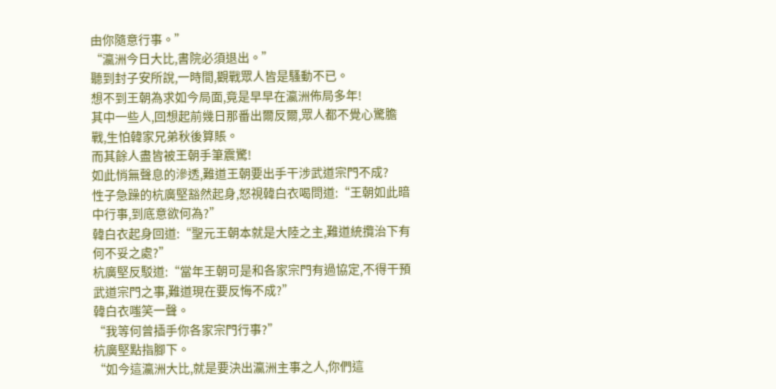由你隨意行事。”
“瀛洲今日大比,書院必須退出。”
聽到封子安所說,一時間,觀戰眾人皆是騷動不已。
想不到王朝為求如今局面,竟是早早在瀛洲佈局多年!
其中一些人,回想起前幾日那番出爾反爾,眾人都不覺心驚膽戰,生怕韓家兄弟秋後算賬。
而其餘人盡皆被王朝手筆震驚!
如此悄無聲息的滲透,難道王朝要出手干涉武道宗門不成?
性子急躁的杭廣堅豁然起身,怒視韓白衣喝問道:“王朝如此暗中行事,到底意欲何為?”
韓白衣起身回道:“聖元王朝本就是大陸之主,難道統攬治下有何不妥之處?”
杭廣堅反駁道:“當年王朝可是和各家宗門有過協定,不得干預武道宗門之事,難道現在要反悔不成?”
韓白衣嗤笑一聲。
“我等何曾插手你各家宗門行事?”
杭廣堅點指腳下。
“如今這瀛洲大比,就是要決出瀛洲主事之人,你們這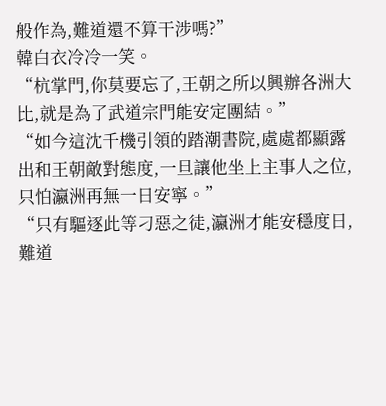般作為,難道還不算干涉嗎?”
韓白衣冷冷一笑。
“杭掌門,你莫要忘了,王朝之所以興辦各洲大比,就是為了武道宗門能安定團結。”
“如今這沈千機引領的踏潮書院,處處都顯露出和王朝敵對態度,一旦讓他坐上主事人之位,只怕瀛洲再無一日安寧。”
“只有驅逐此等刁惡之徒,瀛洲才能安穩度日,難道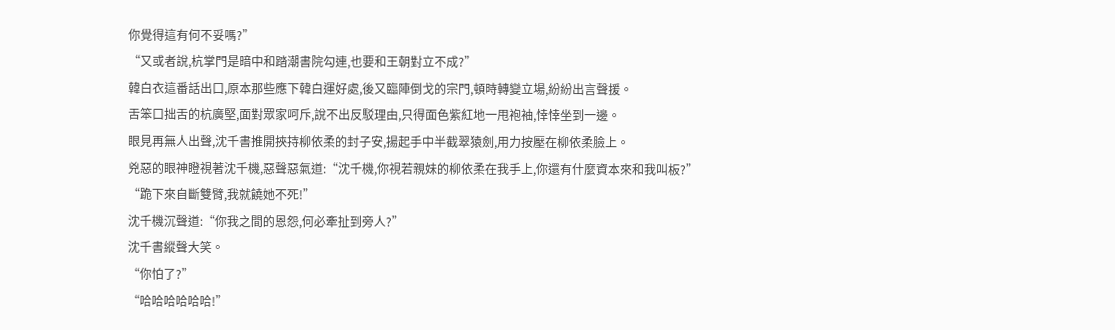你覺得這有何不妥嗎?”
“又或者說,杭掌門是暗中和踏潮書院勾連,也要和王朝對立不成?”
韓白衣這番話出口,原本那些應下韓白運好處,後又臨陣倒戈的宗門,頓時轉變立場,紛紛出言聲援。
舌笨口拙舌的杭廣堅,面對眾家呵斥,說不出反駁理由,只得面色紫紅地一甩袍袖,悻悻坐到一邊。
眼見再無人出聲,沈千書推開挾持柳依柔的封子安,揚起手中半截翠猿劍,用力按壓在柳依柔臉上。
兇惡的眼神瞪視著沈千機,惡聲惡氣道:“沈千機,你視若親妹的柳依柔在我手上,你還有什麼資本來和我叫板?”
“跪下來自斷雙臂,我就饒她不死!”
沈千機沉聲道:“你我之間的恩怨,何必牽扯到旁人?”
沈千書縱聲大笑。
“你怕了?”
“哈哈哈哈哈哈!”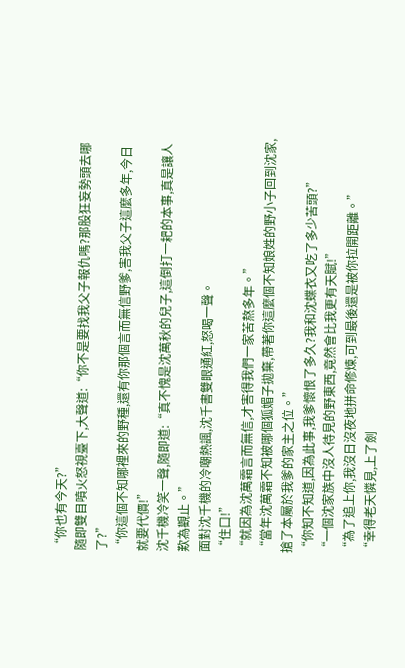“你也有今天?”
隨即雙目噴火怒視臺下,大聲道:“你不是要找我父子報仇嗎?那股狂妄勢頭去哪了?”
“你這個不知哪裡來的野種,還有你那個言而無信野爹,害我父子這麼多年,今日就要代價!”
沈千機冷笑一聲,隨即道:“真不愧是沈萬秋的兒子,這倒打一耙的本事,真是讓人歎為觀止。”
面對沈千機的冷嘲熱諷,沈千書雙眼通紅,怒喝一聲。
“住口!”
“就因為沈萬霜言而無信,才害得我們一家苦熬多年。”
“當年沈萬霜不知被哪個狐媚子拋棄,帶著你這麼個不知娘姓的野小子回到沈家,搶了本屬於我爹的家主之位。”
“你知不知道,因為此事,我爹懷恨了多久?我和沈蝶衣又吃了多少苦頭?”
“一個沈家族中沒人待見的野東西,竟然會比我更有天賦!”
“為了追上你,我沒日沒夜地拼命修煉,可到最後還是被你拉開距離。”
“幸得老天憐見,上了劍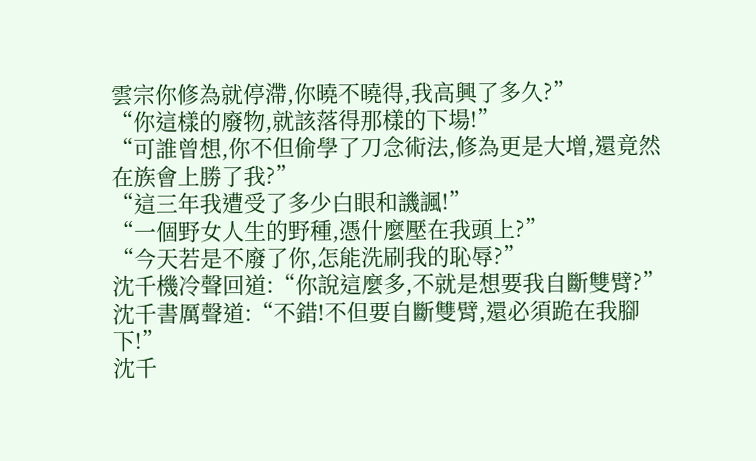雲宗你修為就停滯,你曉不曉得,我高興了多久?”
“你這樣的廢物,就該落得那樣的下場!”
“可誰曾想,你不但偷學了刀念術法,修為更是大增,還竟然在族會上勝了我?”
“這三年我遭受了多少白眼和譏諷!”
“一個野女人生的野種,憑什麼壓在我頭上?”
“今天若是不廢了你,怎能洗刷我的恥辱?”
沈千機冷聲回道:“你說這麼多,不就是想要我自斷雙臂?”
沈千書厲聲道:“不錯!不但要自斷雙臂,還必須跪在我腳下!”
沈千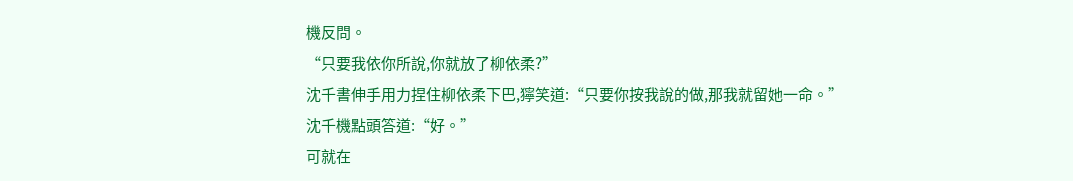機反問。
“只要我依你所說,你就放了柳依柔?”
沈千書伸手用力捏住柳依柔下巴,獰笑道:“只要你按我說的做,那我就留她一命。”
沈千機點頭答道:“好。”
可就在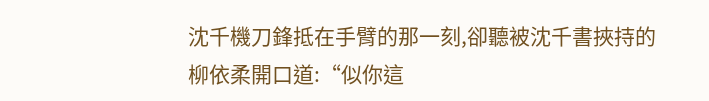沈千機刀鋒抵在手臂的那一刻,卻聽被沈千書挾持的柳依柔開口道:“似你這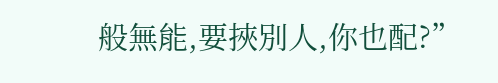般無能,要挾別人,你也配?”